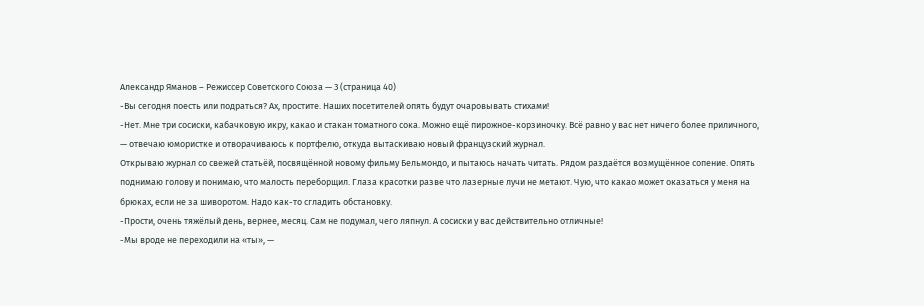Александр Яманов – Режиссер Советского Союза — 3 (страница 40)
-Вы сегодня поесть или подраться? Ах, простите. Наших посетителей опять будут очаровывать стихами!
-Нет. Мне три сосиски, кабачковую икру, какао и стакан томатного сока. Можно ещё пирожное-корзиночку. Всё равно у вас нет ничего более приличного, — отвечаю юмористке и отворачиваюсь к портфелю, откуда вытаскиваю новый французский журнал.
Открываю журнал со свежей статьёй, посвящённой новому фильму Бельмондо, и пытаюсь начать читать. Рядом раздаётся возмущённое сопение. Опять поднимаю голову и понимаю, что малость переборщил. Глаза красотки разве что лазерные лучи не метают. Чую, что какао может оказаться у меня на брюках, если не за шиворотом. Надо как-то сгладить обстановку.
-Прости, очень тяжёлый день, вернее, месяц. Сам не подумал, чего ляпнул. А сосиски у вас действительно отличные!
-Мы вроде не переходили на «ты», —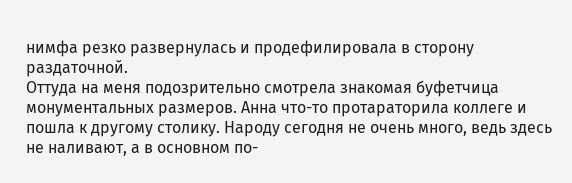нимфа резко развернулась и продефилировала в сторону раздаточной.
Оттуда на меня подозрительно смотрела знакомая буфетчица монументальных размеров. Анна что-то протараторила коллеге и пошла к другому столику. Народу сегодня не очень много, ведь здесь не наливают, а в основном по-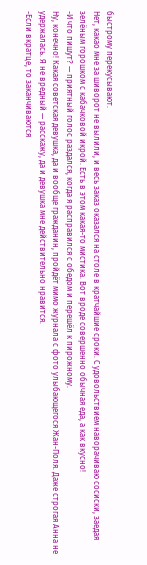быстрому перекусывают.
Нет, какао мне за шиворот не вылили, и весь заказ оказался на столе в кратчайшие сроки. С удовольствием наворачиваю сосиски, заедая зелёным горошком с кабачковой икрой. Есть в этом какая-то мистика. Вот вроде совершенно обычная еда, а как вкусно!
-И что пишут? — приятный голос раздался, когда я расправился с обедом и перешёл к пирожному.
Ну, конечно! Какая советская девушка, да и вообще гражданин, пройдёт мимо журнала с фото улыбающегося Жан-Поля. Даже строгая Анна не удержалась. Я не вредный — расскажу, да и девушка мне действительно нравится.
-Если вкратце, то заканчиваются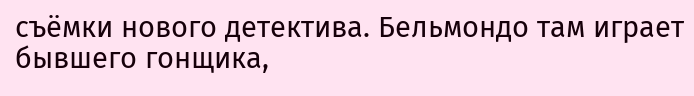съёмки нового детектива. Бельмондо там играет бывшего гонщика,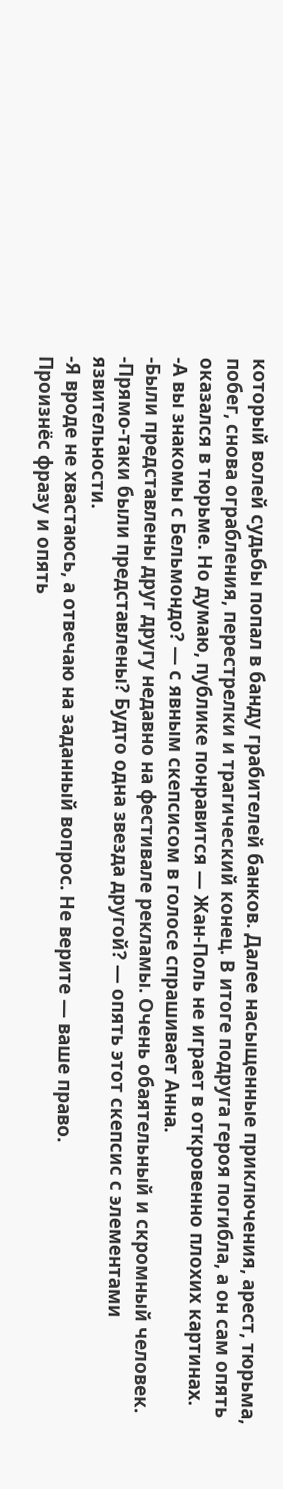который волей судьбы попал в банду грабителей банков. Далее насыщенные приключения, арест, тюрьма, побег, снова ограбления, перестрелки и трагический конец. В итоге подруга героя погибла, а он сам опять оказался в тюрьме. Но думаю, публике понравится — Жан-Поль не играет в откровенно плохих картинах.
-А вы знакомы с Бельмондо? — с явным скепсисом в голосе спрашивает Анна.
-Были представлены друг другу недавно на фестивале рекламы. Очень обаятельный и скромный человек.
-Прямо-таки были представлены? Будто одна звезда другой? — опять этот скепсис с элементами язвительности.
-Я вроде не хвастаюсь, а отвечаю на заданный вопрос. Не верите — ваше право.
Произнёс фразу и опять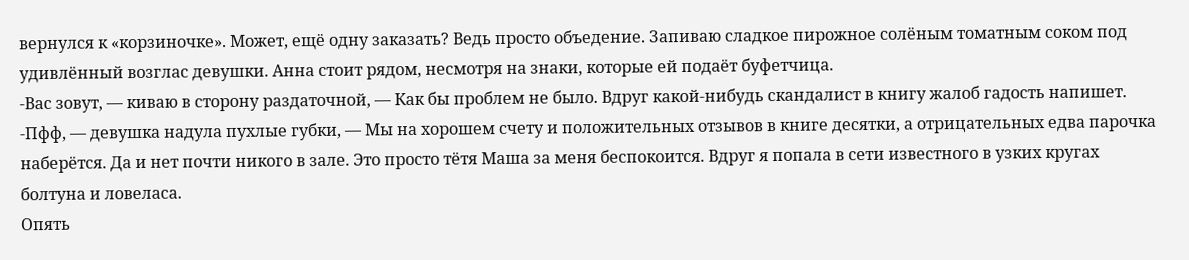вернулся к «корзиночке». Может, ещё одну заказать? Ведь просто объедение. Запиваю сладкое пирожное солёным томатным соком под удивлённый возглас девушки. Анна стоит рядом, несмотря на знаки, которые ей подаёт буфетчица.
-Вас зовут, — киваю в сторону раздаточной, — Как бы проблем не было. Вдруг какой-нибудь скандалист в книгу жалоб гадость напишет.
-Пфф, — девушка надула пухлые губки, — Мы на хорошем счету и положительных отзывов в книге десятки, а отрицательных едва парочка наберётся. Да и нет почти никого в зале. Это просто тётя Маша за меня беспокоится. Вдруг я попала в сети известного в узких кругах болтуна и ловеласа.
Опять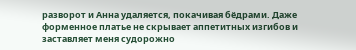разворот и Анна удаляется, покачивая бёдрами. Даже форменное платье не скрывает аппетитных изгибов и заставляет меня судорожно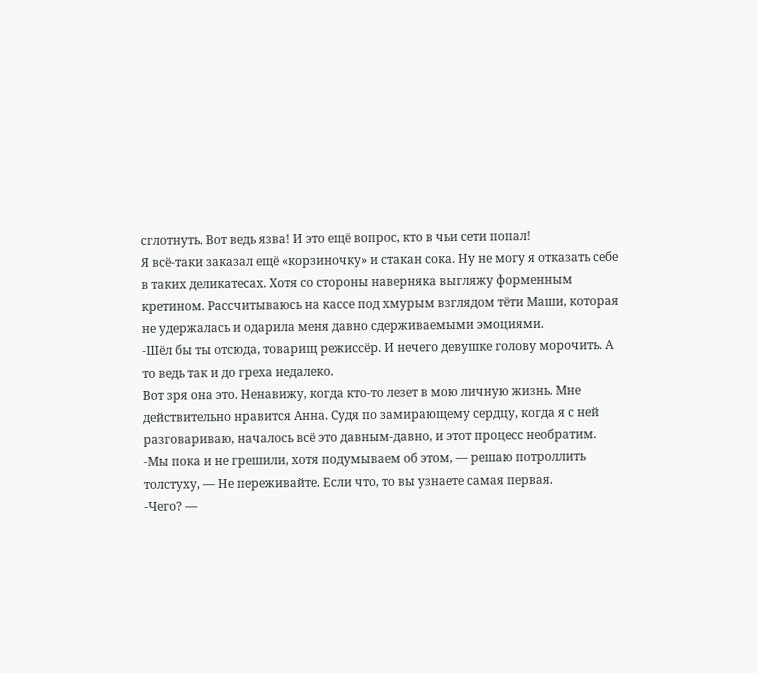сглотнуть. Вот ведь язва! И это ещё вопрос, кто в чьи сети попал!
Я всё-таки заказал ещё «корзиночку» и стакан сока. Ну не могу я отказать себе в таких деликатесах. Хотя со стороны наверняка выгляжу форменным кретином. Рассчитываюсь на кассе под хмурым взглядом тёти Маши, которая не удержалась и одарила меня давно сдерживаемыми эмоциями.
-Шёл бы ты отсюда, товарищ режиссёр. И нечего девушке голову морочить. А то ведь так и до греха недалеко.
Вот зря она это. Ненавижу, когда кто-то лезет в мою личную жизнь. Мне действительно нравится Анна. Судя по замирающему сердцу, когда я с ней разговариваю, началось всё это давным-давно, и этот процесс необратим.
-Мы пока и не грешили, хотя подумываем об этом, — решаю потроллить толстуху, — Не переживайте. Если что, то вы узнаете самая первая.
-Чего? —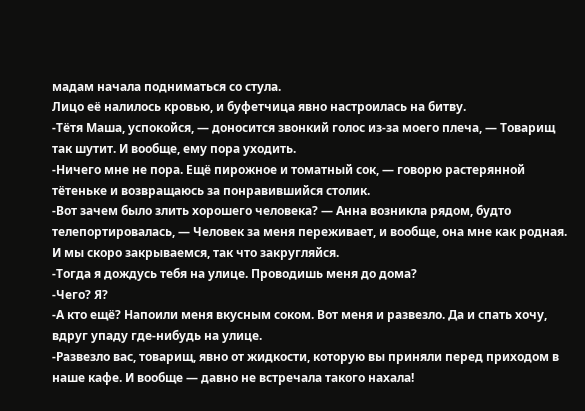мадам начала подниматься со стула.
Лицо её налилось кровью, и буфетчица явно настроилась на битву.
-Тётя Маша, успокойся, — доносится звонкий голос из-за моего плеча, — Товарищ так шутит. И вообще, ему пора уходить.
-Ничего мне не пора. Ещё пирожное и томатный сок, — говорю растерянной тётеньке и возвращаюсь за понравившийся столик.
-Вот зачем было злить хорошего человека? — Анна возникла рядом, будто телепортировалась, — Человек за меня переживает, и вообще, она мне как родная. И мы скоро закрываемся, так что закругляйся.
-Тогда я дождусь тебя на улице. Проводишь меня до дома?
-Чего? Я?
-А кто ещё? Напоили меня вкусным соком. Вот меня и развезло. Да и спать хочу, вдруг упаду где-нибудь на улице.
-Развезло вас, товарищ, явно от жидкости, которую вы приняли перед приходом в наше кафе. И вообще — давно не встречала такого нахала!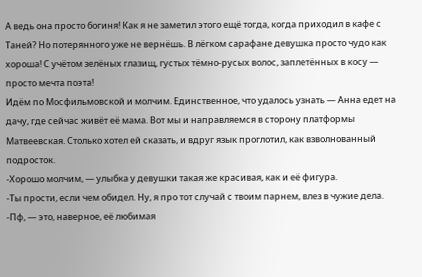А ведь она просто богиня! Как я не заметил этого ещё тогда, когда приходил в кафе с Таней? Но потерянного уже не вернёшь. В лёгком сарафане девушка просто чудо как хороша! С учётом зелёных глазищ, густых тёмно-русых волос, заплетённых в косу — просто мечта поэта!
Идём по Мосфильмовской и молчим. Единственное, что удалось узнать — Анна едет на дачу, где сейчас живёт её мама. Вот мы и направляемся в сторону платформы Матвеевская. Столько хотел ей сказать, и вдруг язык проглотил, как взволнованный подросток.
-Хорошо молчим, — улыбка у девушки такая же красивая, как и её фигура.
-Ты прости, если чем обидел. Ну, я про тот случай с твоим парнем, влез в чужие дела.
-Пф, — это, наверное, её любимая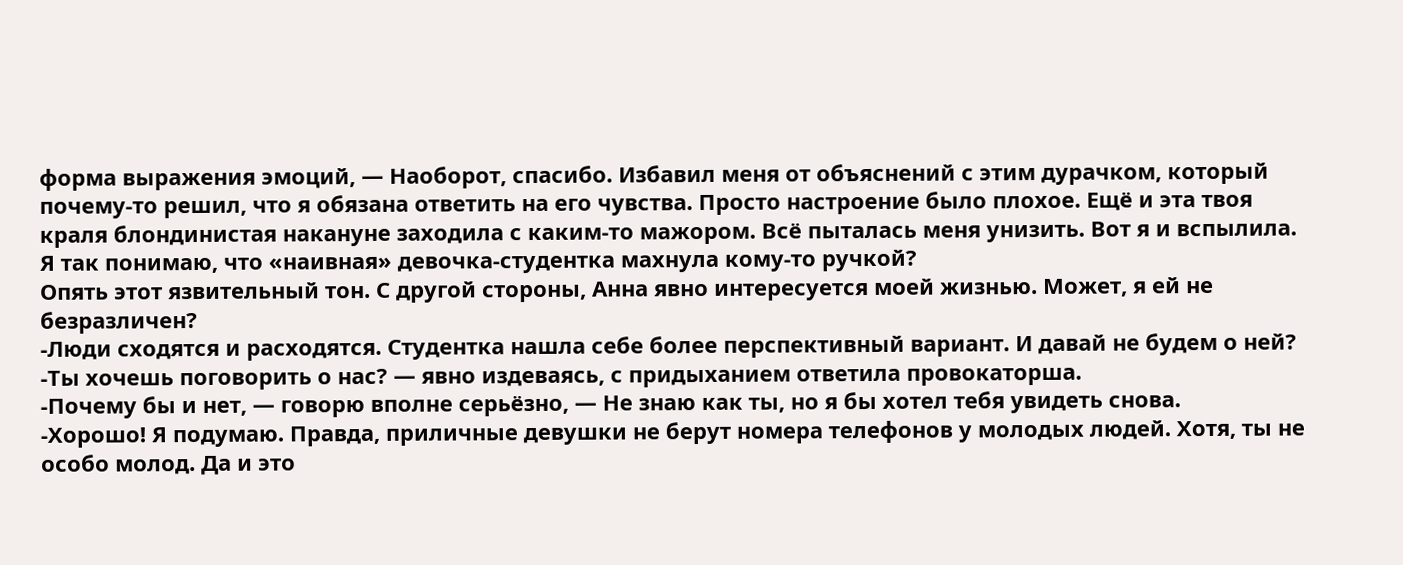форма выражения эмоций, — Наоборот, спасибо. Избавил меня от объяснений с этим дурачком, который почему-то решил, что я обязана ответить на его чувства. Просто настроение было плохое. Ещё и эта твоя краля блондинистая накануне заходила с каким-то мажором. Всё пыталась меня унизить. Вот я и вспылила. Я так понимаю, что «наивная» девочка-студентка махнула кому-то ручкой?
Опять этот язвительный тон. С другой стороны, Анна явно интересуется моей жизнью. Может, я ей не безразличен?
-Люди сходятся и расходятся. Студентка нашла себе более перспективный вариант. И давай не будем о ней?
-Ты хочешь поговорить о нас? — явно издеваясь, с придыханием ответила провокаторша.
-Почему бы и нет, — говорю вполне серьёзно, — Не знаю как ты, но я бы хотел тебя увидеть снова.
-Хорошо! Я подумаю. Правда, приличные девушки не берут номера телефонов у молодых людей. Хотя, ты не особо молод. Да и это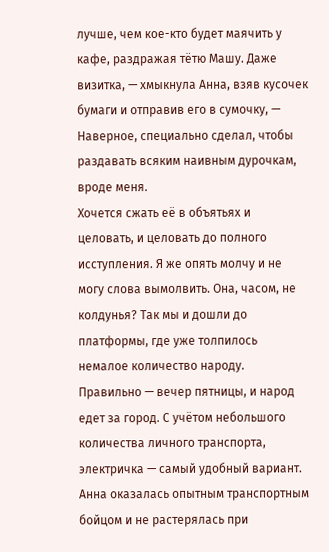лучше, чем кое-кто будет маячить у кафе, раздражая тётю Машу. Даже визитка, — хмыкнула Анна, взяв кусочек бумаги и отправив его в сумочку, — Наверное, специально сделал, чтобы раздавать всяким наивным дурочкам, вроде меня.
Хочется сжать её в объятьях и целовать, и целовать до полного исступления. Я же опять молчу и не могу слова вымолвить. Она, часом, не колдунья? Так мы и дошли до платформы, где уже толпилось немалое количество народу. Правильно — вечер пятницы, и народ едет за город. С учётом небольшого количества личного транспорта, электричка — самый удобный вариант.
Анна оказалась опытным транспортным бойцом и не растерялась при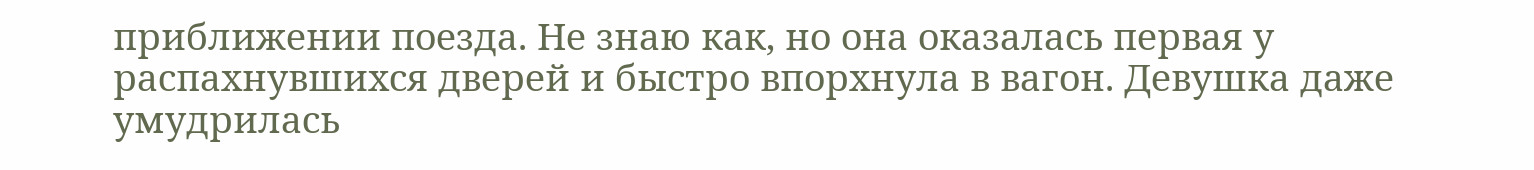приближении поезда. Не знаю как, но она оказалась первая у распахнувшихся дверей и быстро впорхнула в вагон. Девушка даже умудрилась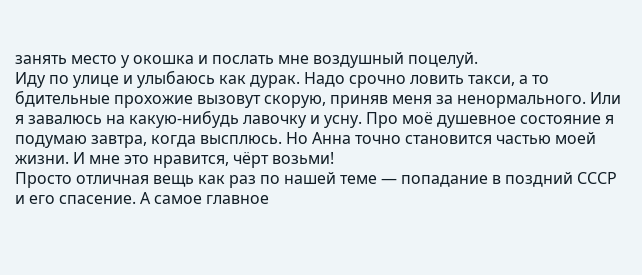занять место у окошка и послать мне воздушный поцелуй.
Иду по улице и улыбаюсь как дурак. Надо срочно ловить такси, а то бдительные прохожие вызовут скорую, приняв меня за ненормального. Или я завалюсь на какую-нибудь лавочку и усну. Про моё душевное состояние я подумаю завтра, когда высплюсь. Но Анна точно становится частью моей жизни. И мне это нравится, чёрт возьми!
Просто отличная вещь как раз по нашей теме — попадание в поздний СССР и его спасение. А самое главное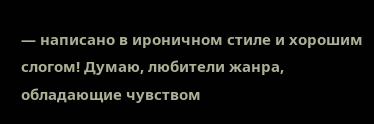— написано в ироничном стиле и хорошим слогом! Думаю, любители жанра, обладающие чувством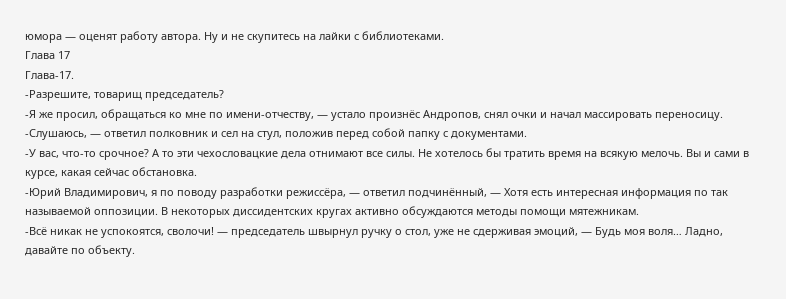юмора — оценят работу автора. Ну и не скупитесь на лайки с библиотеками.
Глава 17
Глава-17.
-Разрешите, товарищ председатель?
-Я же просил, обращаться ко мне по имени-отчеству, — устало произнёс Андропов, снял очки и начал массировать переносицу.
-Слушаюсь, — ответил полковник и сел на стул, положив перед собой папку с документами.
-У вас, что-то срочное? А то эти чехословацкие дела отнимают все силы. Не хотелось бы тратить время на всякую мелочь. Вы и сами в курсе, какая сейчас обстановка.
-Юрий Владимирович, я по поводу разработки режиссёра, — ответил подчинённый, — Хотя есть интересная информация по так называемой оппозиции. В некоторых диссидентских кругах активно обсуждаются методы помощи мятежникам.
-Всё никак не успокоятся, сволочи! — председатель швырнул ручку о стол, уже не сдерживая эмоций, — Будь моя воля… Ладно, давайте по объекту.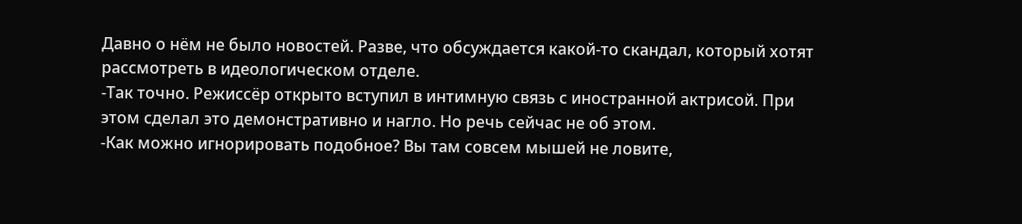Давно о нём не было новостей. Разве, что обсуждается какой-то скандал, который хотят рассмотреть в идеологическом отделе.
-Так точно. Режиссёр открыто вступил в интимную связь с иностранной актрисой. При этом сделал это демонстративно и нагло. Но речь сейчас не об этом.
-Как можно игнорировать подобное? Вы там совсем мышей не ловите,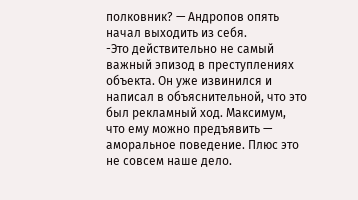полковник? — Андропов опять начал выходить из себя.
-Это действительно не самый важный эпизод в преступлениях объекта. Он уже извинился и написал в объяснительной, что это был рекламный ход. Максимум, что ему можно предъявить — аморальное поведение. Плюс это не совсем наше дело.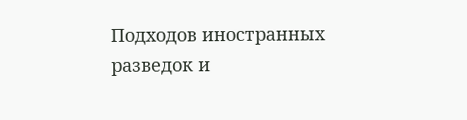Подходов иностранных разведок и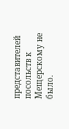представителей посольств к Мещерскому не было.